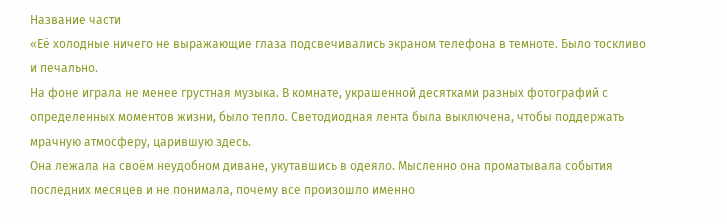Название части
«Её холодные ничего не выражающие глаза подсвечивались экраном телефона в темноте. Было тоскливо и печально.
На фоне играла не менее грустная музыка. В комнате, украшенной десятками разных фотографий с определенных моментов жизни, было тепло. Светодиодная лента была выключена, чтобы поддержать мрачную атмосферу, царившую здесь.
Она лежала на своём неудобном диване, укутавшись в одеяло. Мысленно она проматывала события последних месяцев и не понимала, почему все произошло именно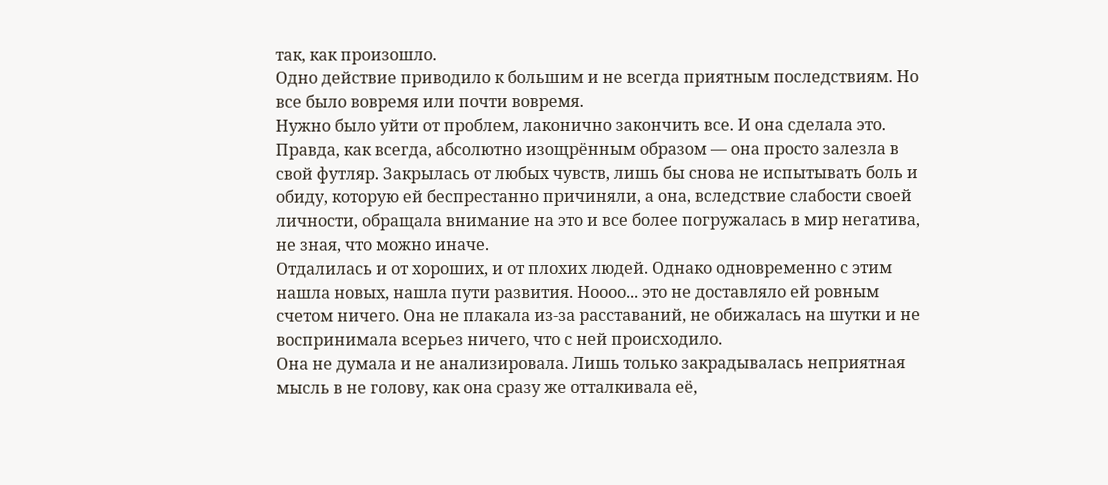так, как произошло.
Одно действие приводило к большим и не всегда приятным последствиям. Но все было вовремя или почти вовремя.
Нужно было уйти от проблем, лаконично закончить все. И она сделала это. Правда, как всегда, абсолютно изощрённым образом — она просто залезла в свой футляр. Закрылась от любых чувств, лишь бы снова не испытывать боль и обиду, которую ей беспрестанно причиняли, а она, вследствие слабости своей личности, обращала внимание на это и все более погружалась в мир негатива, не зная, что можно иначе.
Отдалилась и от хороших, и от плохих людей. Однако одновременно с этим нашла новых, нашла пути развития. Ноооо... это не доставляло ей ровным счетом ничего. Она не плакала из-за расставаний, не обижалась на шутки и не воспринимала всерьез ничего, что с ней происходило.
Она не думала и не анализировала. Лишь только закрадывалась неприятная мысль в не голову, как она сразу же отталкивала её,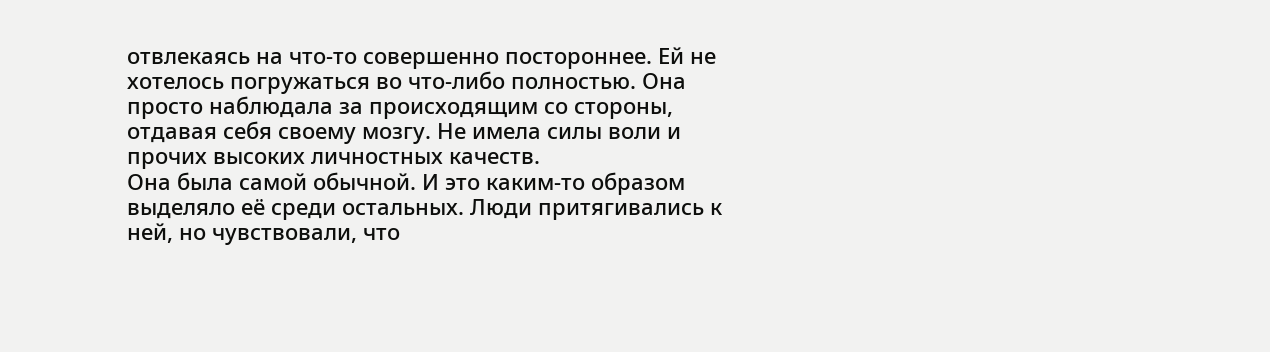отвлекаясь на что-то совершенно постороннее. Ей не хотелось погружаться во что-либо полностью. Она просто наблюдала за происходящим со стороны, отдавая себя своему мозгу. Не имела силы воли и прочих высоких личностных качеств.
Она была самой обычной. И это каким-то образом выделяло её среди остальных. Люди притягивались к ней, но чувствовали, что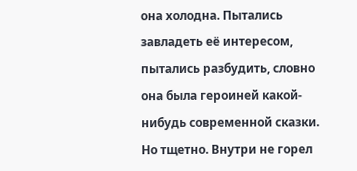она холодна. Пытались завладеть её интересом, пытались разбудить, словно она была героиней какой-нибудь современной сказки. Но тщетно. Внутри не горел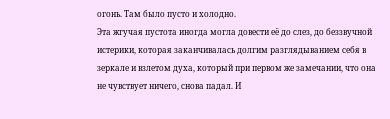огонь. Там было пусто и холодно.
Эта жгучая пустота иногда могла довести её до слез, до беззвучной истерики, которая заканчивалась долгим разглядыванием себя в зеркале и взлетом духа, который при первом же замечании, что она не чувствует ничего, снова падал. И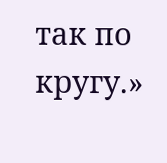так по кругу.»